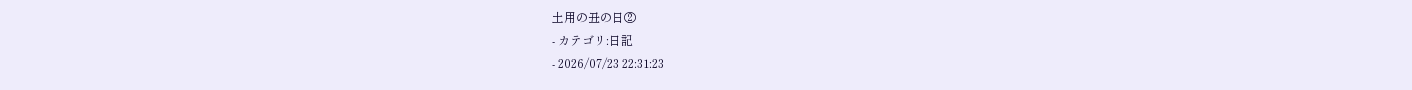土用の丑の日②
- カテゴリ:日記
- 2026/07/23 22:31:23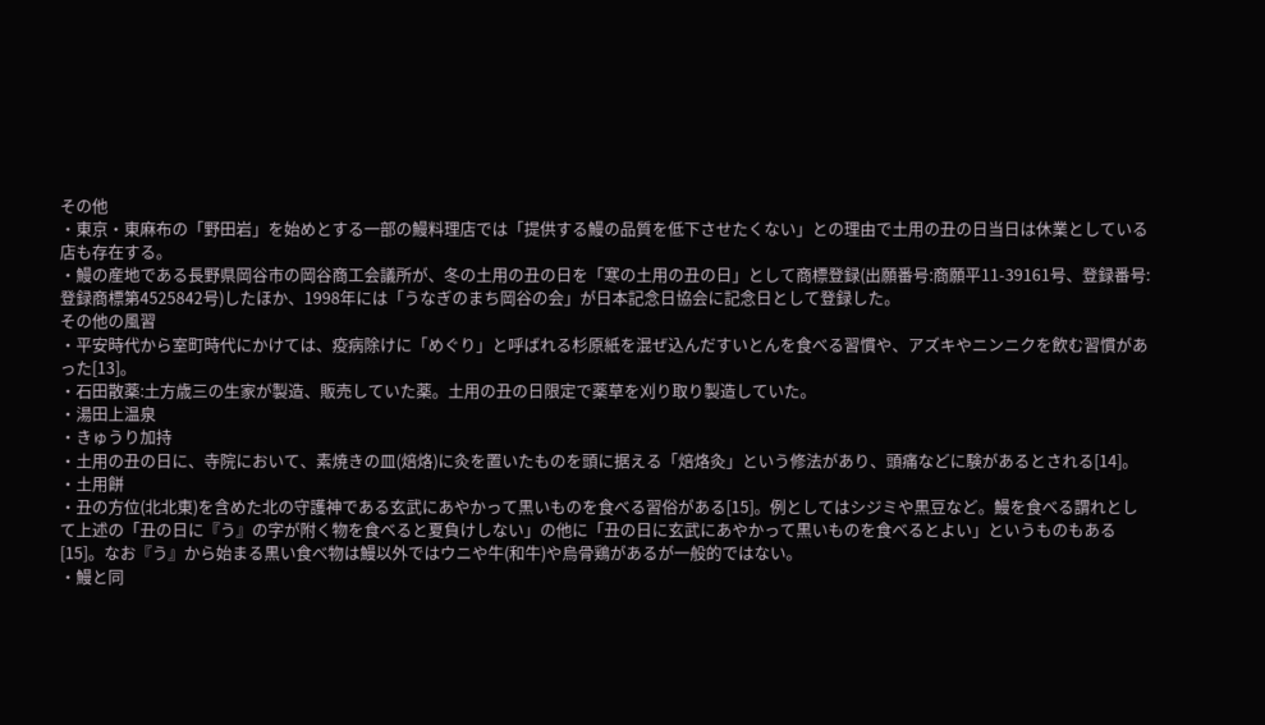その他
・東京・東麻布の「野田岩」を始めとする一部の鰻料理店では「提供する鰻の品質を低下させたくない」との理由で土用の丑の日当日は休業としている店も存在する。
・鰻の産地である長野県岡谷市の岡谷商工会議所が、冬の土用の丑の日を「寒の土用の丑の日」として商標登録(出願番号:商願平11-39161号、登録番号:登録商標第4525842号)したほか、1998年には「うなぎのまち岡谷の会」が日本記念日協会に記念日として登録した。
その他の風習
・平安時代から室町時代にかけては、疫病除けに「めぐり」と呼ばれる杉原紙を混ぜ込んだすいとんを食べる習慣や、アズキやニンニクを飲む習慣があった[13]。
・石田散薬:土方歳三の生家が製造、販売していた薬。土用の丑の日限定で薬草を刈り取り製造していた。
・湯田上温泉
・きゅうり加持
・土用の丑の日に、寺院において、素焼きの皿(焙烙)に灸を置いたものを頭に据える「焙烙灸」という修法があり、頭痛などに験があるとされる[14]。
・土用餅
・丑の方位(北北東)を含めた北の守護神である玄武にあやかって黒いものを食べる習俗がある[15]。例としてはシジミや黒豆など。鰻を食べる謂れとして上述の「丑の日に『う』の字が附く物を食べると夏負けしない」の他に「丑の日に玄武にあやかって黒いものを食べるとよい」というものもある[15]。なお『う』から始まる黒い食べ物は鰻以外ではウニや牛(和牛)や烏骨鶏があるが一般的ではない。
・鰻と同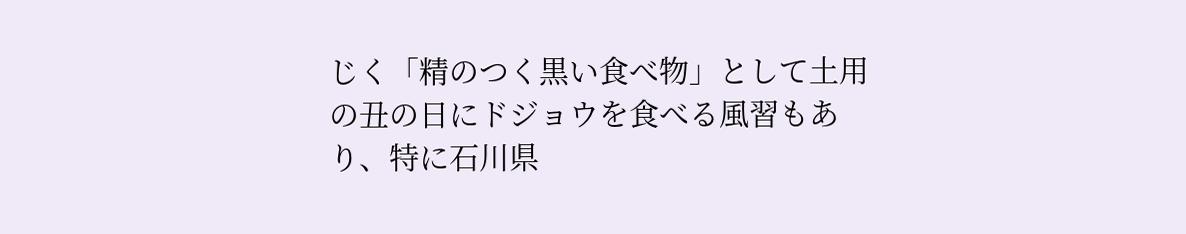じく「精のつく黒い食べ物」として土用の丑の日にドジョウを食べる風習もあり、特に石川県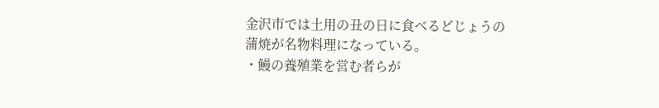金沢市では土用の丑の日に食べるどじょうの蒲焼が名物料理になっている。
・鰻の養殖業を営む者らが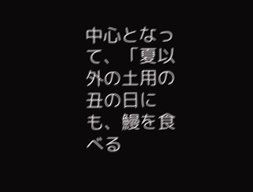中心となって、「夏以外の土用の丑の日にも、鰻を食べる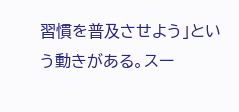習慣を普及させよう」という動きがある。スー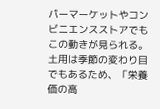パーマーケットやコンビニエンスストアでもこの動きが見られる。土用は季節の変わり目でもあるため、「栄養価の高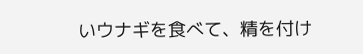いウナギを食べて、精を付け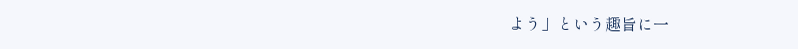よう」という趣旨に一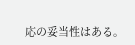応の妥当性はある。